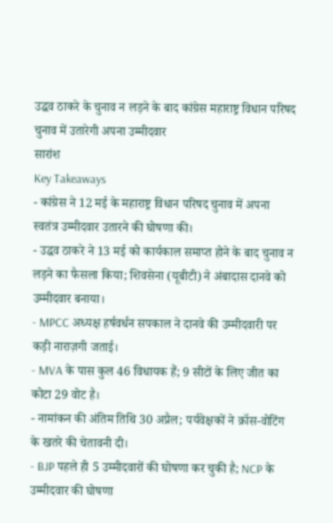उद्धव ठाकरे के चुनाव न लड़ने के बाद कांग्रेस महाराष्ट्र विधान परिषद चुनाव में उतारेगी अपना उम्मीदवार
सारांश
Key Takeaways
- कांग्रेस ने 12 मई के महाराष्ट्र विधान परिषद चुनाव में अपना स्वतंत्र उम्मीदवार उतारने की घोषणा की।
- उद्धव ठाकरे ने 13 मई को कार्यकाल समाप्त होने के बाद चुनाव न लड़ने का फैसला किया; शिवसेना (यूबीटी) ने अंबादास दानवे को उम्मीदवार बनाया।
- MPCC अध्यक्ष हर्षवर्धन सपकाल ने दानवे की उम्मीदवारी पर कड़ी नाराज़गी जताई।
- MVA के पास कुल 46 विधायक हैं; 9 सीटों के लिए जीत का कोटा 29 वोट है।
- नामांकन की अंतिम तिथि 30 अप्रैल; पर्यवेक्षकों ने क्रॉस-वोटिंग के खतरे की चेतावनी दी।
- BJP पहले ही 5 उम्मीदवारों की घोषणा कर चुकी है; NCP के उम्मीदवार की घोषणा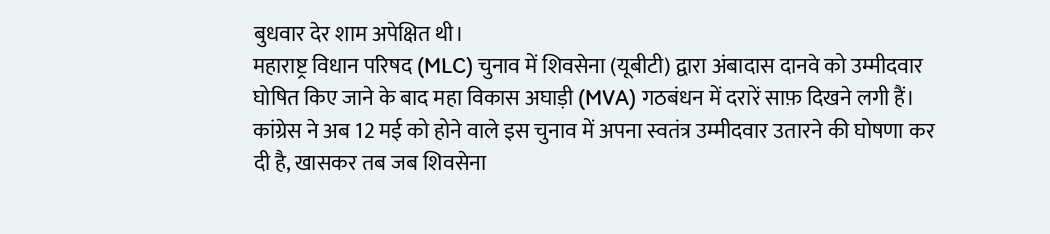बुधवार देर शाम अपेक्षित थी।
महाराष्ट्र विधान परिषद (MLC) चुनाव में शिवसेना (यूबीटी) द्वारा अंबादास दानवे को उम्मीदवार घोषित किए जाने के बाद महा विकास अघाड़ी (MVA) गठबंधन में दरारें साफ़ दिखने लगी हैं। कांग्रेस ने अब 12 मई को होने वाले इस चुनाव में अपना स्वतंत्र उम्मीदवार उतारने की घोषणा कर दी है, खासकर तब जब शिवसेना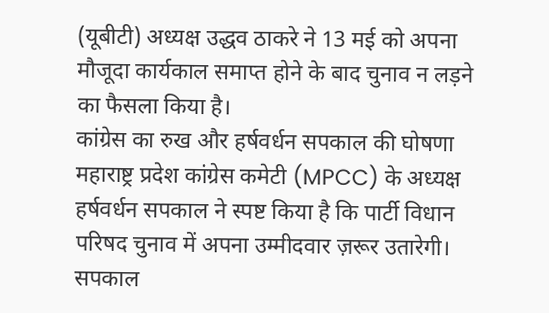(यूबीटी) अध्यक्ष उद्धव ठाकरे ने 13 मई को अपना मौजूदा कार्यकाल समाप्त होने के बाद चुनाव न लड़ने का फैसला किया है।
कांग्रेस का रुख और हर्षवर्धन सपकाल की घोषणा
महाराष्ट्र प्रदेश कांग्रेस कमेटी (MPCC) के अध्यक्ष हर्षवर्धन सपकाल ने स्पष्ट किया है कि पार्टी विधान परिषद चुनाव में अपना उम्मीदवार ज़रूर उतारेगी। सपकाल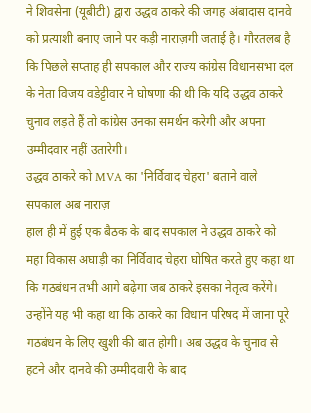ने शिवसेना (यूबीटी) द्वारा उद्धव ठाकरे की जगह अंबादास दानवे को प्रत्याशी बनाए जाने पर कड़ी नाराज़गी जताई है। गौरतलब है कि पिछले सप्ताह ही सपकाल और राज्य कांग्रेस विधानसभा दल के नेता विजय वडेट्टीवार ने घोषणा की थी कि यदि उद्धव ठाकरे चुनाव लड़ते हैं तो कांग्रेस उनका समर्थन करेगी और अपना उम्मीदवार नहीं उतारेगी।
उद्धव ठाकरे को MVA का 'निर्विवाद चेहरा' बताने वाले सपकाल अब नाराज़
हाल ही में हुई एक बैठक के बाद सपकाल ने उद्धव ठाकरे को महा विकास अघाड़ी का निर्विवाद चेहरा घोषित करते हुए कहा था कि गठबंधन तभी आगे बढ़ेगा जब ठाकरे इसका नेतृत्व करेंगे। उन्होंने यह भी कहा था कि ठाकरे का विधान परिषद में जाना पूरे गठबंधन के लिए खुशी की बात होगी। अब उद्धव के चुनाव से हटने और दानवे की उम्मीदवारी के बाद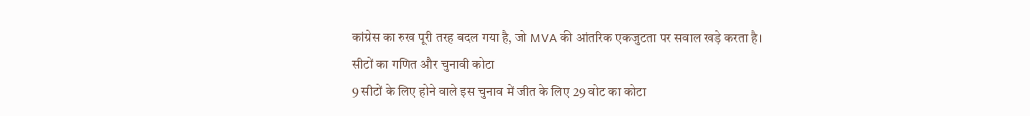कांग्रेस का रुख पूरी तरह बदल गया है, जो MVA की आंतरिक एकजुटता पर सवाल खड़े करता है।
सीटों का गणित और चुनावी कोटा
9 सीटों के लिए होने वाले इस चुनाव में जीत के लिए 29 वोट का कोटा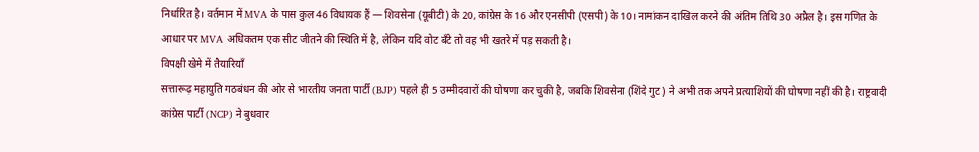निर्धारित है। वर्तमान में MVA के पास कुल 46 विधायक हैं — शिवसेना (यूबीटी) के 20, कांग्रेस के 16 और एनसीपी (एसपी) के 10। नामांकन दाखिल करने की अंतिम तिथि 30 अप्रैल है। इस गणित के आधार पर MVA अधिकतम एक सीट जीतने की स्थिति में है, लेकिन यदि वोट बँटे तो वह भी खतरे में पड़ सकती है।
विपक्षी खेमे में तैयारियाँ
सत्तारूढ़ महायुति गठबंधन की ओर से भारतीय जनता पार्टी (BJP) पहले ही 5 उम्मीदवारों की घोषणा कर चुकी है, जबकि शिवसेना (शिंदे गुट) ने अभी तक अपने प्रत्याशियों की घोषणा नहीं की है। राष्ट्रवादी कांग्रेस पार्टी (NCP) ने बुधवार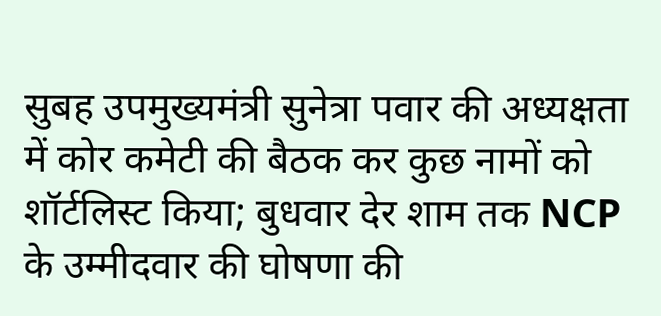सुबह उपमुख्यमंत्री सुनेत्रा पवार की अध्यक्षता में कोर कमेटी की बैठक कर कुछ नामों को शॉर्टलिस्ट किया; बुधवार देर शाम तक NCP के उम्मीदवार की घोषणा की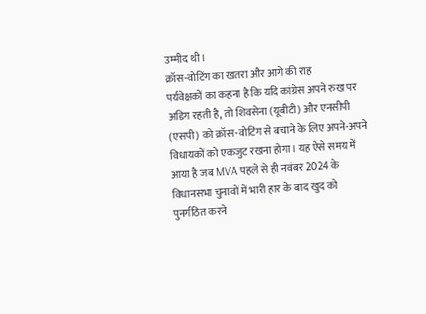उम्मीद थी।
क्रॉस-वोटिंग का खतरा और आगे की राह
पर्यवेक्षकों का कहना है कि यदि कांग्रेस अपने रुख पर अडिग रहती है, तो शिवसेना (यूबीटी) और एनसीपी (एसपी) को क्रॉस-वोटिंग से बचाने के लिए अपने-अपने विधायकों को एकजुट रखना होगा। यह ऐसे समय में आया है जब MVA पहले से ही नवंबर 2024 के विधानसभा चुनावों में भारी हार के बाद खुद को पुनर्गठित करने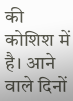की कोशिश में है। आने वाले दिनों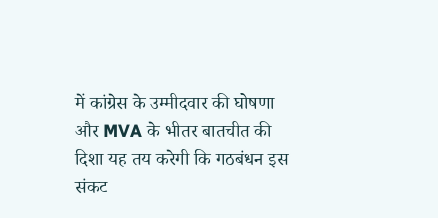में कांग्रेस के उम्मीदवार की घोषणा और MVA के भीतर बातचीत की दिशा यह तय करेगी कि गठबंधन इस संकट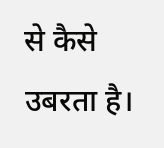से कैसे उबरता है।